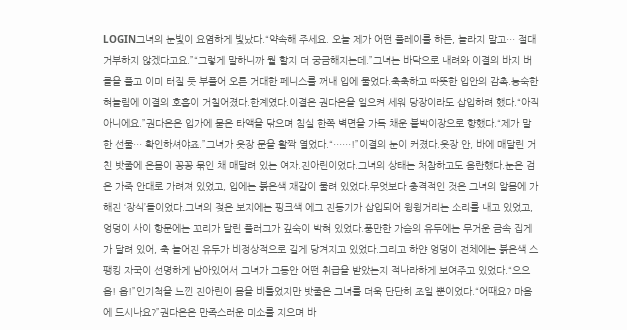LOGIN그녀의 눈빛이 요염하게 빛났다.“약속해 주세요. 오늘 제가 어떤 플레이를 하든, 놀라지 말고… 절대 거부하지 않겠다고요.”“그렇게 말하니까 뭘 할지 더 궁금해지는데.”그녀는 바닥으로 내려와 이결의 바지 버클을 풀고 이미 터질 듯 부풀어 오른 거대한 페니스를 꺼내 입에 물었다.축축하고 따뜻한 입안의 감촉.능숙한 혀놀림에 이결의 호흡이 거칠어졌다.한계였다.이결은 권다은을 일으켜 세워 당장이라도 삽입하려 했다.“아직 아니에요.”권다은은 입가에 묻은 타액을 닦으며 침실 한쪽 벽면을 가득 채운 붙박이장으로 향했다.“제가 말 한 선물… 확인하셔야죠.”그녀가 옷장 문을 활짝 열었다.“……!”이결의 눈이 커졌다.옷장 안, 바에 매달린 거친 밧줄에 온몸이 꽁꽁 묶인 채 매달려 있는 여자.진아린이었다.그녀의 상태는 처참하고도 음란했다.눈은 검은 가죽 안대로 가려져 있었고, 입에는 붉은색 재갈이 물려 있었다.무엇보다 충격적인 것은 그녀의 알몸에 가해진 ‘장식’들이었다.그녀의 젖은 보지에는 핑크색 에그 진동기가 삽입되어 윙윙거리는 소리를 내고 있었고, 엉덩이 사이 항문에는 꼬리가 달린 플러그가 깊숙이 박혀 있었다.풍만한 가슴의 유두에는 무거운 금속 집게가 달려 있어, 축 늘어진 유두가 비정상적으로 길게 당겨지고 있었다.그리고 하얀 엉덩이 전체에는 붉은색 스팽킹 자국이 선명하게 남아있어서 그녀가 그동안 어떤 취급을 받았는지 적나라하게 보여주고 있었다.“으으읍! 읍!”인기척을 느낀 진아린이 몸을 비틀었지만 밧줄은 그녀를 더욱 단단히 조일 뿐이었다.“어때요? 마음에 드시나요?”권다은은 만족스러운 미소를 지으며 바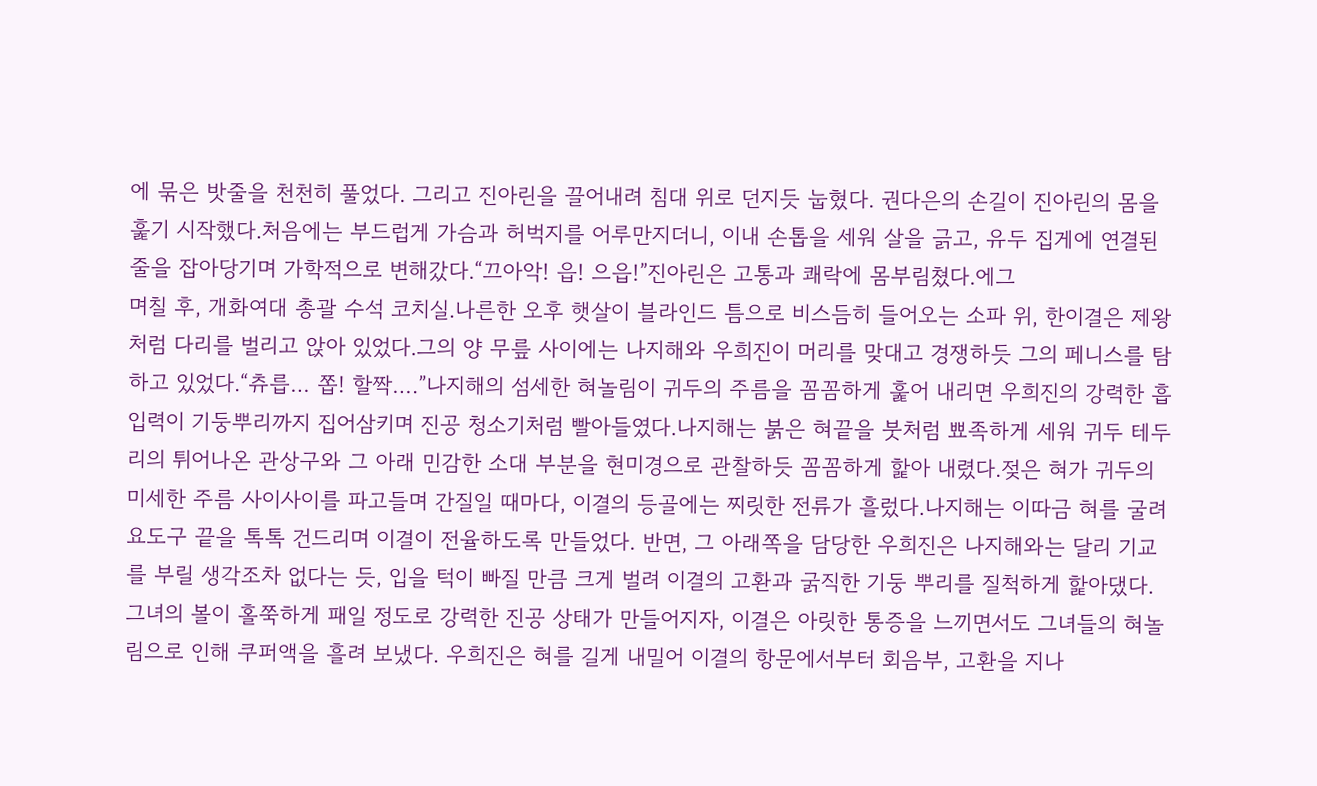에 묶은 밧줄을 천천히 풀었다. 그리고 진아린을 끌어내려 침대 위로 던지듯 눕혔다. 권다은의 손길이 진아린의 몸을 훑기 시작했다.처음에는 부드럽게 가슴과 허벅지를 어루만지더니, 이내 손톱을 세워 살을 긁고, 유두 집게에 연결된 줄을 잡아당기며 가학적으로 변해갔다.“끄아악! 읍! 으읍!”진아린은 고통과 쾌락에 몸부림쳤다.에그
며칠 후, 개화여대 총괄 수석 코치실.나른한 오후 햇살이 블라인드 틈으로 비스듬히 들어오는 소파 위, 한이결은 제왕처럼 다리를 벌리고 앉아 있었다.그의 양 무릎 사이에는 나지해와 우희진이 머리를 맞대고 경쟁하듯 그의 페니스를 탐하고 있었다.“츄릅… 쫍! 할짝….”나지해의 섬세한 혀놀림이 귀두의 주름을 꼼꼼하게 훑어 내리면 우희진의 강력한 흡입력이 기둥뿌리까지 집어삼키며 진공 청소기처럼 빨아들였다.나지해는 붉은 혀끝을 붓처럼 뾰족하게 세워 귀두 테두리의 튀어나온 관상구와 그 아래 민감한 소대 부분을 현미경으로 관찰하듯 꼼꼼하게 핥아 내렸다.젖은 혀가 귀두의 미세한 주름 사이사이를 파고들며 간질일 때마다, 이결의 등골에는 찌릿한 전류가 흘렀다.나지해는 이따금 혀를 굴려 요도구 끝을 톡톡 건드리며 이결이 전율하도록 만들었다. 반면, 그 아래쪽을 담당한 우희진은 나지해와는 달리 기교를 부릴 생각조차 없다는 듯, 입을 턱이 빠질 만큼 크게 벌려 이결의 고환과 굵직한 기둥 뿌리를 질척하게 핥아댔다. 그녀의 볼이 홀쭉하게 패일 정도로 강력한 진공 상태가 만들어지자, 이결은 아릿한 통증을 느끼면서도 그녀들의 혀놀림으로 인해 쿠퍼액을 흘려 보냈다. 우희진은 혀를 길게 내밀어 이결의 항문에서부터 회음부, 고환을 지나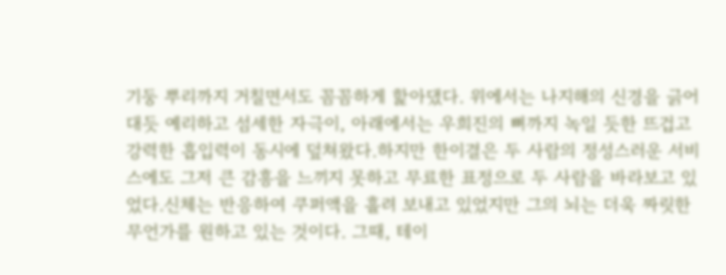기둥 뿌리까지 거칠면서도 꼼꼼하게 핥아댔다. 위에서는 나지해의 신경을 긁어대듯 예리하고 섬세한 자극이, 아래에서는 우희진의 뼈까지 녹일 듯한 뜨겁고 강력한 흡입력이 동시에 덮쳐왔다.하지만 한이결은 두 사람의 정성스러운 서비스에도 그저 큰 감흥을 느끼지 못하고 무료한 표정으로 두 사람을 바라보고 있었다.신체는 반응하여 쿠퍼액을 흘려 보내고 있었지만 그의 뇌는 더욱 짜릿한 무언가를 원하고 있는 것이다. 그때, 테이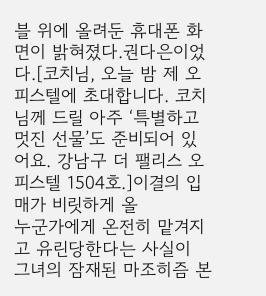블 위에 올려둔 휴대폰 화면이 밝혀졌다.권다은이었다.[코치님, 오늘 밤 제 오피스텔에 초대합니다. 코치님께 드릴 아주 ‘특별하고 멋진 선물’도 준비되어 있어요. 강남구 더 팰리스 오피스텔 1504호.]이결의 입매가 비릿하게 올
누군가에게 온전히 맡겨지고 유린당한다는 사실이 그녀의 잠재된 마조히즘 본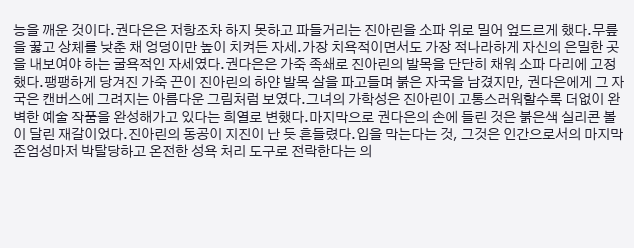능을 깨운 것이다.권다은은 저항조차 하지 못하고 파들거리는 진아린을 소파 위로 밀어 엎드르게 했다.무릎을 꿇고 상체를 낮춘 채 엉덩이만 높이 치켜든 자세.가장 치욕적이면서도 가장 적나라하게 자신의 은밀한 곳을 내보여야 하는 굴욕적인 자세였다.권다은은 가죽 족쇄로 진아린의 발목을 단단히 채워 소파 다리에 고정했다.팽팽하게 당겨진 가죽 끈이 진아린의 하얀 발목 살을 파고들며 붉은 자국을 남겼지만, 권다은에게 그 자국은 캔버스에 그려지는 아름다운 그림처럼 보였다.그녀의 가학성은 진아린이 고통스러워할수록 더없이 완벽한 예술 작품을 완성해가고 있다는 희열로 변했다.마지막으로 권다은의 손에 들린 것은 붉은색 실리콘 볼이 달린 재갈이었다.진아린의 동공이 지진이 난 듯 흔들렸다.입을 막는다는 것, 그것은 인간으로서의 마지막 존엄성마저 박탈당하고 온전한 성욕 처리 도구로 전락한다는 의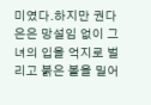미였다.하지만 권다은은 망설임 없이 그녀의 입을 억지로 벌리고 붉은 볼을 밀어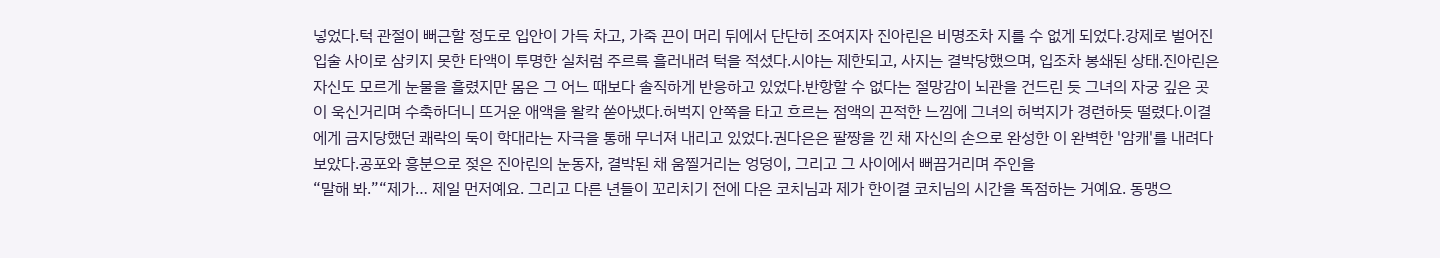넣었다.턱 관절이 뻐근할 정도로 입안이 가득 차고, 가죽 끈이 머리 뒤에서 단단히 조여지자 진아린은 비명조차 지를 수 없게 되었다.강제로 벌어진 입술 사이로 삼키지 못한 타액이 투명한 실처럼 주르륵 흘러내려 턱을 적셨다.시야는 제한되고, 사지는 결박당했으며, 입조차 봉쇄된 상태.진아린은 자신도 모르게 눈물을 흘렸지만 몸은 그 어느 때보다 솔직하게 반응하고 있었다.반항할 수 없다는 절망감이 뇌관을 건드린 듯 그녀의 자궁 깊은 곳이 욱신거리며 수축하더니 뜨거운 애액을 왈칵 쏟아냈다.허벅지 안쪽을 타고 흐르는 점액의 끈적한 느낌에 그녀의 허벅지가 경련하듯 떨렸다.이결에게 금지당했던 쾌락의 둑이 학대라는 자극을 통해 무너져 내리고 있었다.권다은은 팔짱을 낀 채 자신의 손으로 완성한 이 완벽한 '암캐'를 내려다보았다.공포와 흥분으로 젖은 진아린의 눈동자, 결박된 채 움찔거리는 엉덩이, 그리고 그 사이에서 뻐끔거리며 주인을
“말해 봐.”“제가… 제일 먼저예요. 그리고 다른 년들이 꼬리치기 전에 다은 코치님과 제가 한이결 코치님의 시간을 독점하는 거예요. 동맹으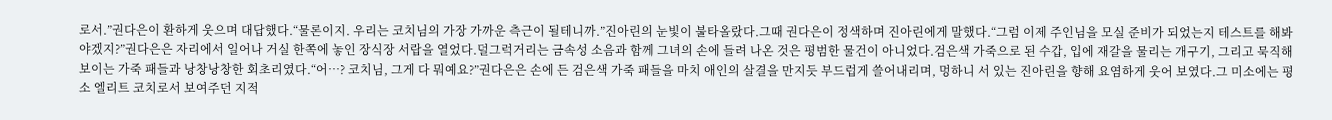로서.”권다은이 환하게 웃으며 대답했다.“물론이지. 우리는 코치님의 가장 가까운 측근이 될테니까.”진아린의 눈빛이 불타올랐다.그때 권다은이 정색하며 진아린에게 말했다.“그럼 이제 주인님을 모실 준비가 되었는지 테스트를 해봐야겠지?”권다은은 자리에서 일어나 거실 한쪽에 놓인 장식장 서랍을 열었다.덜그럭거리는 금속성 소음과 함께 그녀의 손에 들려 나온 것은 평범한 물건이 아니었다.검은색 가죽으로 된 수갑, 입에 재갈을 물리는 개구기, 그리고 묵직해 보이는 가죽 패들과 낭창낭창한 회초리였다.“어…? 코치님, 그게 다 뭐예요?”권다은은 손에 든 검은색 가죽 패들을 마치 애인의 살결을 만지듯 부드럽게 쓸어내리며, 멍하니 서 있는 진아린을 향해 요염하게 웃어 보였다.그 미소에는 평소 엘리트 코치로서 보여주던 지적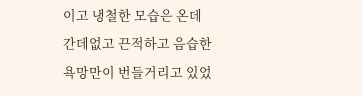이고 냉철한 모습은 온데간데없고 끈적하고 음습한 욕망만이 번들거리고 있었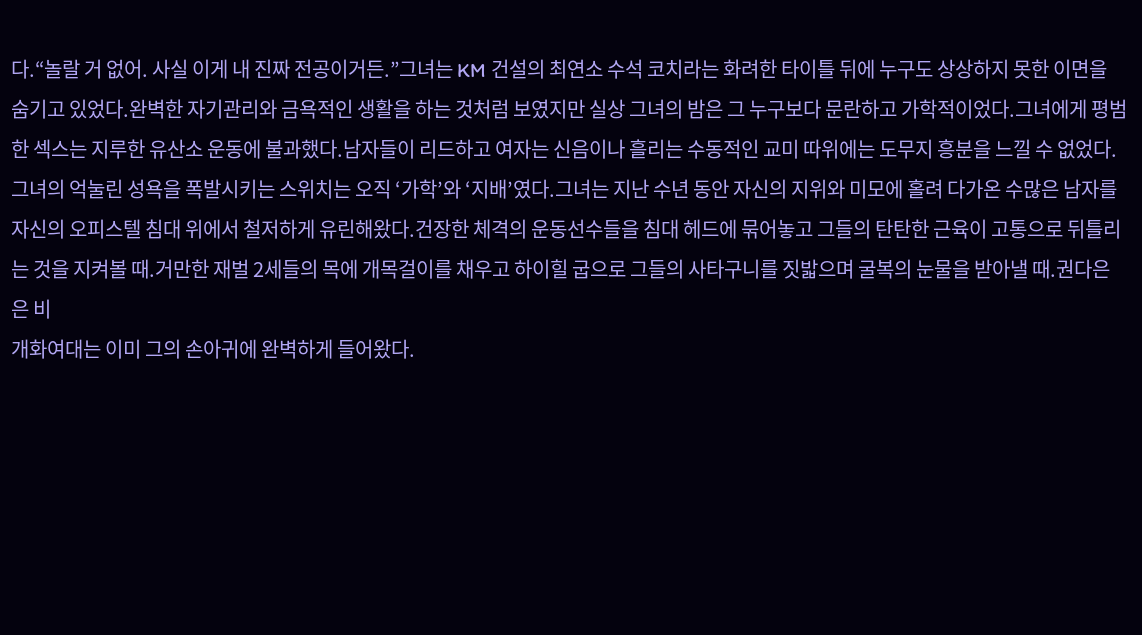다.“놀랄 거 없어. 사실 이게 내 진짜 전공이거든.”그녀는 KM 건설의 최연소 수석 코치라는 화려한 타이틀 뒤에 누구도 상상하지 못한 이면을 숨기고 있었다.완벽한 자기관리와 금욕적인 생활을 하는 것처럼 보였지만 실상 그녀의 밤은 그 누구보다 문란하고 가학적이었다.그녀에게 평범한 섹스는 지루한 유산소 운동에 불과했다.남자들이 리드하고 여자는 신음이나 흘리는 수동적인 교미 따위에는 도무지 흥분을 느낄 수 없었다.그녀의 억눌린 성욕을 폭발시키는 스위치는 오직 ‘가학’와 ‘지배’였다.그녀는 지난 수년 동안 자신의 지위와 미모에 홀려 다가온 수많은 남자를 자신의 오피스텔 침대 위에서 철저하게 유린해왔다.건장한 체격의 운동선수들을 침대 헤드에 묶어놓고 그들의 탄탄한 근육이 고통으로 뒤틀리는 것을 지켜볼 때.거만한 재벌 2세들의 목에 개목걸이를 채우고 하이힐 굽으로 그들의 사타구니를 짓밟으며 굴복의 눈물을 받아낼 때.권다은은 비
개화여대는 이미 그의 손아귀에 완벽하게 들어왔다.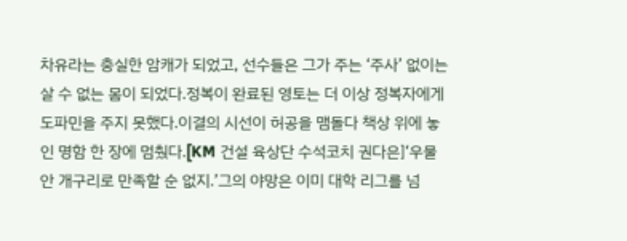차유라는 충실한 암캐가 되었고, 선수들은 그가 주는 ‘주사’ 없이는 살 수 없는 몸이 되었다.정복이 완료된 영토는 더 이상 정복자에게 도파민을 주지 못했다.이결의 시선이 허공을 맴돌다 책상 위에 놓인 명함 한 장에 멈췄다.[KM 건설 육상단 수석코치 권다은]‘우물 안 개구리로 만족할 순 없지.’그의 야망은 이미 대학 리그를 넘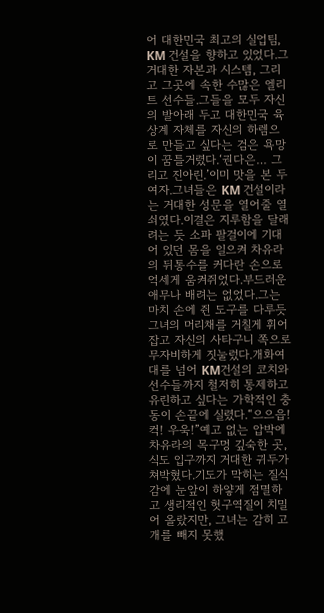어 대한민국 최고의 실업팀, KM 건설을 향하고 있었다.그 거대한 자본과 시스템, 그리고 그곳에 속한 수많은 엘리트 선수들.그들을 모두 자신의 발아래 두고 대한민국 육상계 자체를 자신의 하렘으로 만들고 싶다는 검은 욕망이 꿈틀거렸다.‘권다은… 그리고 진아린.’이미 맛을 본 두 여자.그녀들은 KM 건설이라는 거대한 성문을 열어줄 열쇠였다.이결은 지루함을 달래려는 듯 소파 팔걸이에 기대어 있던 몸을 일으켜 차유라의 뒤통수를 커다란 손으로 억세게 움켜쥐었다.부드러운 애무나 배려는 없었다.그는 마치 손에 쥔 도구를 다루듯 그녀의 머리채를 거칠게 휘어잡고 자신의 사타구니 쪽으로 무자비하게 짓눌렀다.개화여대를 넘어 KM건설의 코치와 선수들까지 철저히 통제하고 유린하고 싶다는 가학적인 충동이 손끝에 실렸다.“으으읍! 컥! 우욱!”예고 없는 압박에 차유라의 목구멍 깊숙한 곳, 식도 입구까지 거대한 귀두가 쳐박혔다.기도가 막히는 질식감에 눈앞이 하얗게 점멸하고 생리적인 헛구역질이 치밀어 올랐지만, 그녀는 감히 고개를 빼지 못했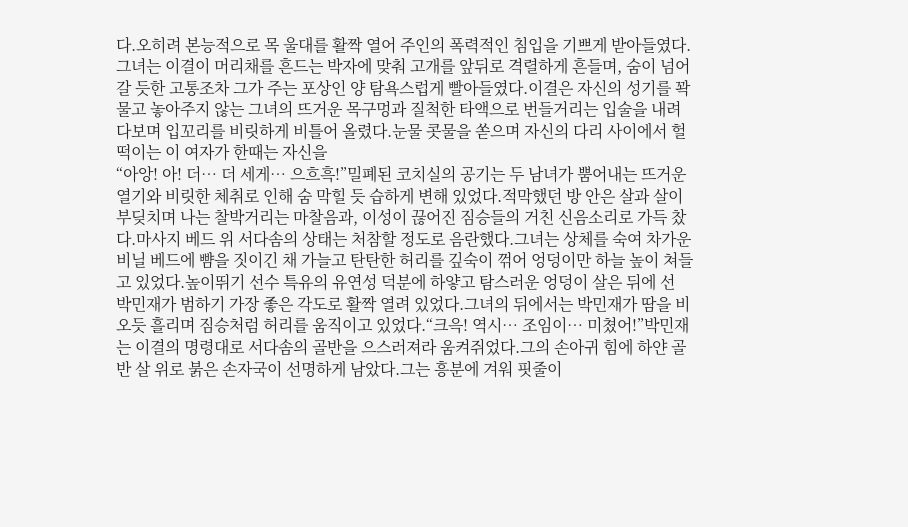다.오히려 본능적으로 목 울대를 활짝 열어 주인의 폭력적인 침입을 기쁘게 받아들였다.그녀는 이결이 머리채를 흔드는 박자에 맞춰 고개를 앞뒤로 격렬하게 흔들며, 숨이 넘어갈 듯한 고통조차 그가 주는 포상인 양 탐욕스럽게 빨아들였다.이결은 자신의 성기를 꽉 물고 놓아주지 않는 그녀의 뜨거운 목구멍과 질척한 타액으로 번들거리는 입술을 내려다보며 입꼬리를 비릿하게 비틀어 올렸다.눈물 콧물을 쏟으며 자신의 다리 사이에서 헐떡이는 이 여자가 한때는 자신을
“아앙! 아! 더… 더 세게… 으흐흑!”밀폐된 코치실의 공기는 두 남녀가 뿜어내는 뜨거운 열기와 비릿한 체취로 인해 숨 막힐 듯 습하게 변해 있었다.적막했던 방 안은 살과 살이 부딪치며 나는 찰박거리는 마찰음과, 이성이 끊어진 짐승들의 거친 신음소리로 가득 찼다.마사지 베드 위 서다솜의 상태는 처참할 정도로 음란했다.그녀는 상체를 숙여 차가운 비닐 베드에 뺨을 짓이긴 채 가늘고 탄탄한 허리를 깊숙이 꺾어 엉덩이만 하늘 높이 쳐들고 있었다.높이뛰기 선수 특유의 유연성 덕분에 하얗고 탐스러운 엉덩이 살은 뒤에 선 박민재가 범하기 가장 좋은 각도로 활짝 열려 있었다.그녀의 뒤에서는 박민재가 땀을 비 오듯 흘리며 짐승처럼 허리를 움직이고 있었다.“크윽! 역시… 조임이… 미쳤어!”박민재는 이결의 명령대로 서다솜의 골반을 으스러져라 움켜쥐었다.그의 손아귀 힘에 하얀 골반 살 위로 붉은 손자국이 선명하게 남았다.그는 흥분에 겨워 핏줄이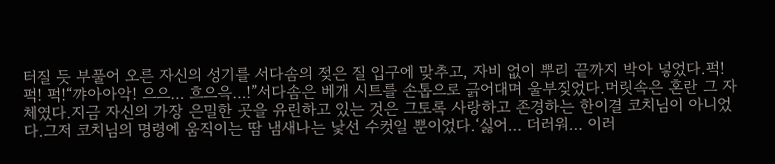터질 듯 부풀어 오른 자신의 성기를 서다솜의 젖은 질 입구에 맞추고, 자비 없이 뿌리 끝까지 박아 넣었다.퍽! 퍽! 퍽!“꺄아아악! 으으… 흐으윽…!”서다솜은 베개 시트를 손톱으로 긁어대며 울부짖었다.머릿속은 혼란 그 자체였다.지금 자신의 가장 은밀한 곳을 유린하고 있는 것은 그토록 사랑하고 존경하는 한이결 코치님이 아니었다.그저 코치님의 명령에 움직이는 땀 냄새나는 낯선 수컷일 뿐이었다.‘싫어… 더러워… 이러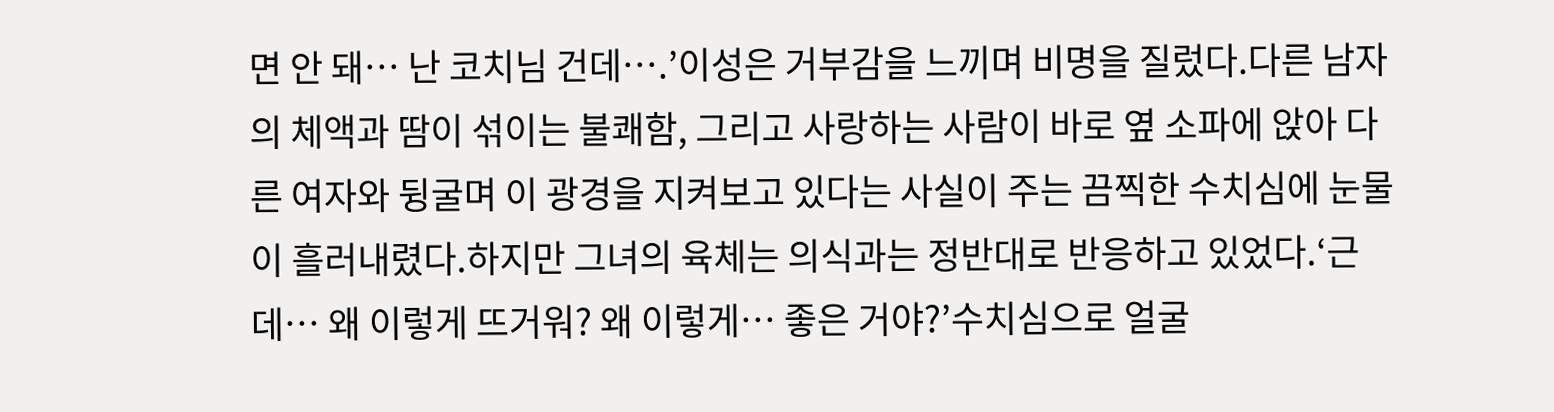면 안 돼… 난 코치님 건데….’이성은 거부감을 느끼며 비명을 질렀다.다른 남자의 체액과 땀이 섞이는 불쾌함, 그리고 사랑하는 사람이 바로 옆 소파에 앉아 다른 여자와 뒹굴며 이 광경을 지켜보고 있다는 사실이 주는 끔찍한 수치심에 눈물이 흘러내렸다.하지만 그녀의 육체는 의식과는 정반대로 반응하고 있었다.‘근데… 왜 이렇게 뜨거워? 왜 이렇게… 좋은 거야?’수치심으로 얼굴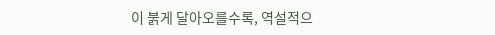이 붉게 달아오를수록, 역설적으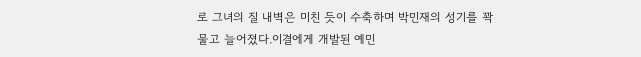로 그녀의 질 내벽은 미친 듯이 수축하며 박민재의 성기를 꽉 물고 늘어졌다.이결에게 개발된 예민